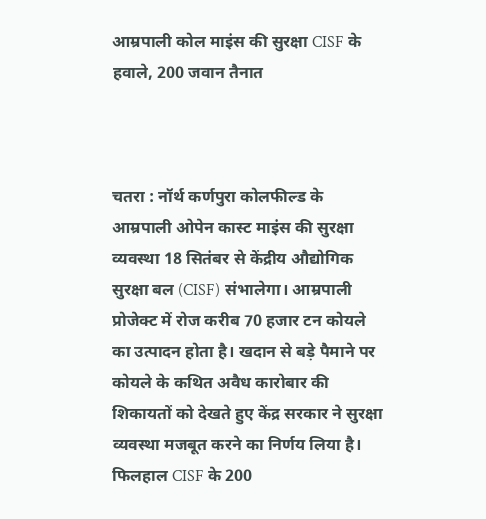आम्रपाली कोल माइंस की सुरक्षा CISF के हवाले, 200 जवान तैनात



चतरा : नॉर्थ कर्णपुरा कोलफील्ड के आम्रपाली ओपेन कास्ट माइंस की सुरक्षा व्यवस्था 18 सितंबर से केंद्रीय औद्योगिक सुरक्षा बल (CISF) संभालेगा। आम्रपाली प्रोजेक्ट में रोज करीब 70 हजार टन कोयले का उत्पादन होता है। खदान से बड़े पैमाने पर कोयले के कथित अवैध कारोबार की शिकायतों को देखते हुए केंद्र सरकार ने सुरक्षा व्यवस्था मजबूत करने का निर्णय लिया है। फिलहाल CISF के 200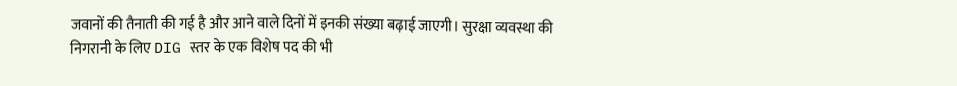जवानों की तैनाती की गई है और आने वाले दिनों में इनकी संख्या बढ़ाई जाएगी। सुरक्षा व्यवस्था की निगरानी के लिए DIG स्तर के एक विशेष पद की भी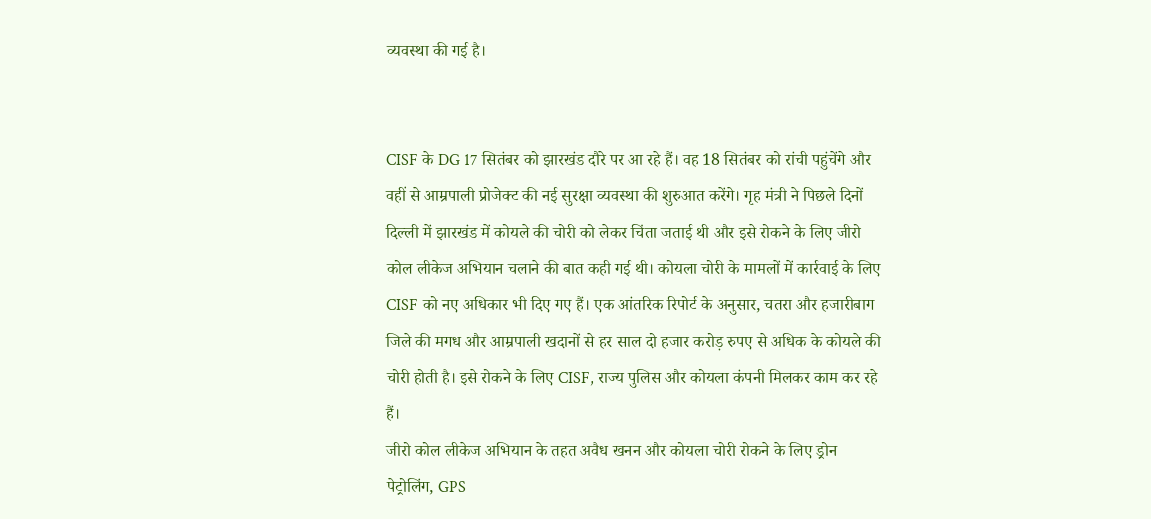व्यवस्था की गई है।


CISF के DG 17 सितंबर को झारखंड दौरे पर आ रहे हैं। वह 18 सितंबर को रांची पहुंचेंगे और वहीं से आम्रपाली प्रोजेक्ट की नई सुरक्षा व्यवस्था की शुरुआत करेंगे। गृह मंत्री ने पिछले दिनों दिल्ली में झारखंड में कोयले की चोरी को लेकर चिंता जताई थी और इसे रोकने के लिए जीरो कोल लीकेज अभियान चलाने की बात कही गई थी। कोयला चोरी के मामलों में कार्रवाई के लिए CISF को नए अधिकार भी दिए गए हैं। एक आंतरिक रिपोर्ट के अनुसार, चतरा और हजारीबाग जिले की मगध और आम्रपाली खदानों से हर साल दो हजार करोड़ रुपए से अधिक के कोयले की चोरी होती है। इसे रोकने के लिए CISF, राज्य पुलिस और कोयला कंपनी मिलकर काम कर रहे हैं।
जीरो कोल लीकेज अभियान के तहत अवैध खनन और कोयला चोरी रोकने के लिए ड्रोन पेट्रोलिंग, GPS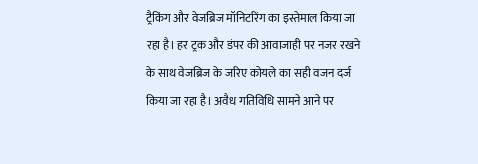ट्रैकिंग और वेजब्रिज मॉनिटरिंग का इस्तेमाल किया जा रहा है। हर ट्रक और डंपर की आवाजाही पर नजर रखने के साथ वेजब्रिज के जरिए कोयले का सही वजन दर्ज किया जा रहा है। अवैध गतिविधि सामने आने पर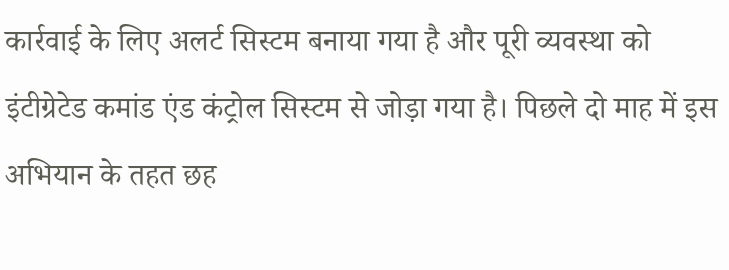कार्रवाई के लिए अलर्ट सिस्टम बनाया गया है और पूरी व्यवस्था को इंटीग्रेटेड कमांड एंड कंट्रोल सिस्टम से जोड़ा गया है। पिछले दो माह में इस अभियान के तहत छह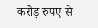करोड़ रुपए से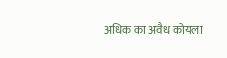अधिक का अवैध कोयला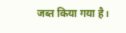जब्त किया गया है।